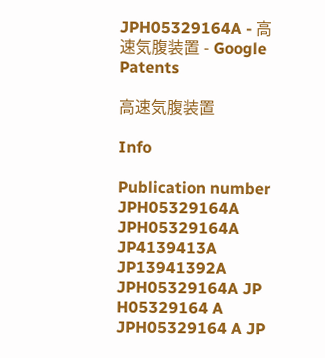JPH05329164A - 高速気腹装置 - Google Patents

高速気腹装置

Info

Publication number
JPH05329164A
JPH05329164A JP4139413A JP13941392A JPH05329164A JP H05329164 A JPH05329164 A JP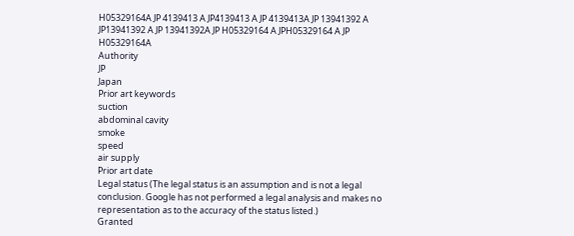H05329164A JP 4139413 A JP4139413 A JP 4139413A JP 13941392 A JP13941392 A JP 13941392A JP H05329164 A JPH05329164 A JP H05329164A
Authority
JP
Japan
Prior art keywords
suction
abdominal cavity
smoke
speed
air supply
Prior art date
Legal status (The legal status is an assumption and is not a legal conclusion. Google has not performed a legal analysis and makes no representation as to the accuracy of the status listed.)
Granted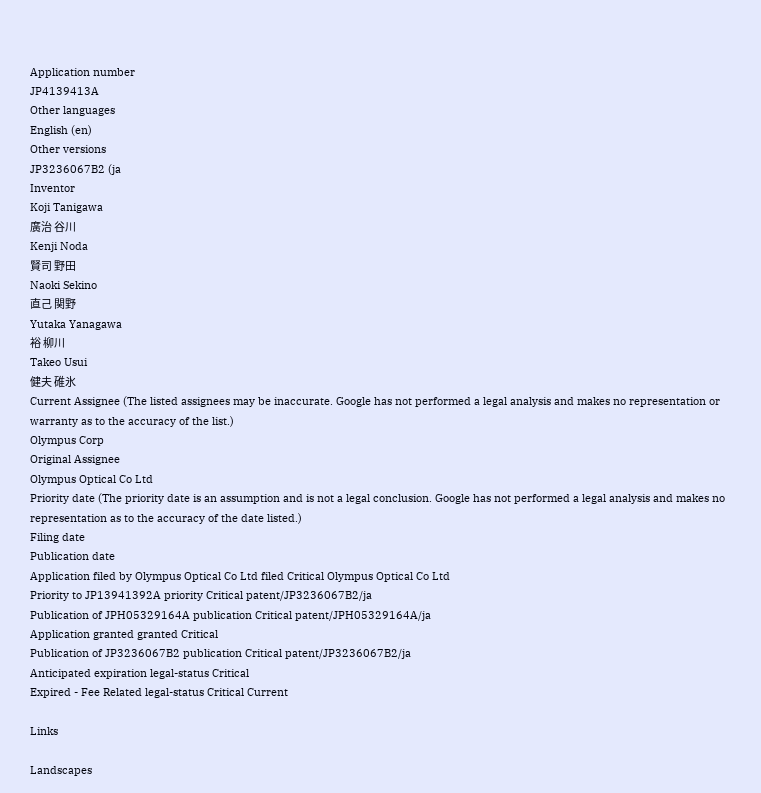Application number
JP4139413A
Other languages
English (en)
Other versions
JP3236067B2 (ja
Inventor
Koji Tanigawa
廣治 谷川
Kenji Noda
賢司 野田
Naoki Sekino
直己 関野
Yutaka Yanagawa
裕 柳川
Takeo Usui
健夫 碓氷
Current Assignee (The listed assignees may be inaccurate. Google has not performed a legal analysis and makes no representation or warranty as to the accuracy of the list.)
Olympus Corp
Original Assignee
Olympus Optical Co Ltd
Priority date (The priority date is an assumption and is not a legal conclusion. Google has not performed a legal analysis and makes no representation as to the accuracy of the date listed.)
Filing date
Publication date
Application filed by Olympus Optical Co Ltd filed Critical Olympus Optical Co Ltd
Priority to JP13941392A priority Critical patent/JP3236067B2/ja
Publication of JPH05329164A publication Critical patent/JPH05329164A/ja
Application granted granted Critical
Publication of JP3236067B2 publication Critical patent/JP3236067B2/ja
Anticipated expiration legal-status Critical
Expired - Fee Related legal-status Critical Current

Links

Landscapes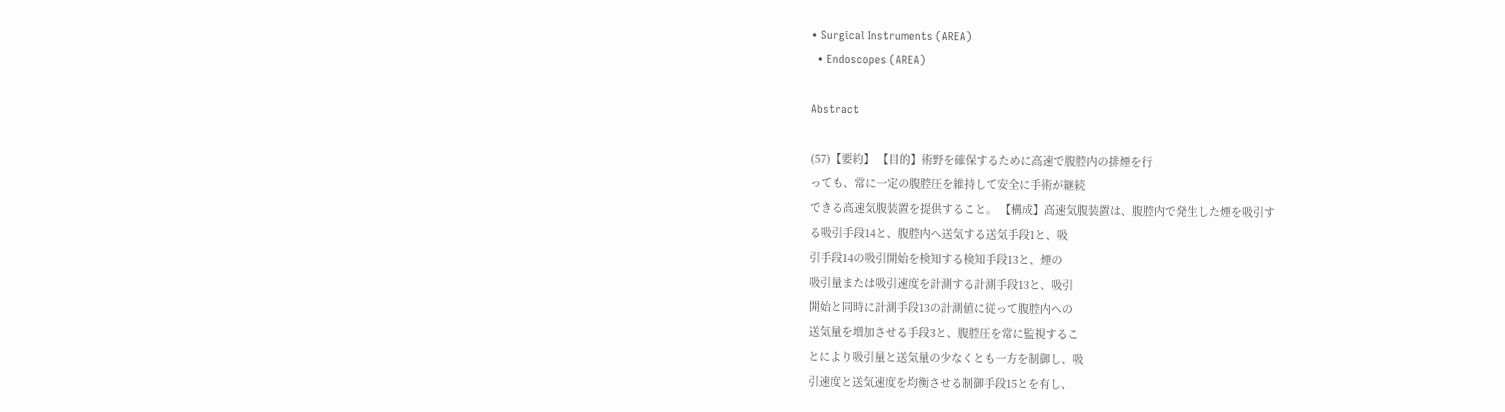• Surgical Instruments (AREA)
  • Endoscopes (AREA)

Abstract

(57)【要約】 【目的】術野を確保するために高速で腹腔内の排煙を行
っても、常に一定の腹腔圧を維持して安全に手術が継続
できる高速気腹装置を提供すること。 【構成】高速気腹装置は、腹腔内で発生した煙を吸引す
る吸引手段14と、腹腔内へ送気する送気手段1と、吸
引手段14の吸引開始を検知する検知手段13と、煙の
吸引量または吸引速度を計測する計測手段13と、吸引
開始と同時に計測手段13の計測値に従って腹腔内への
送気量を増加させる手段3と、腹腔圧を常に監視するこ
とにより吸引量と送気量の少なくとも一方を制御し、吸
引速度と送気速度を均衡させる制御手段15とを有し、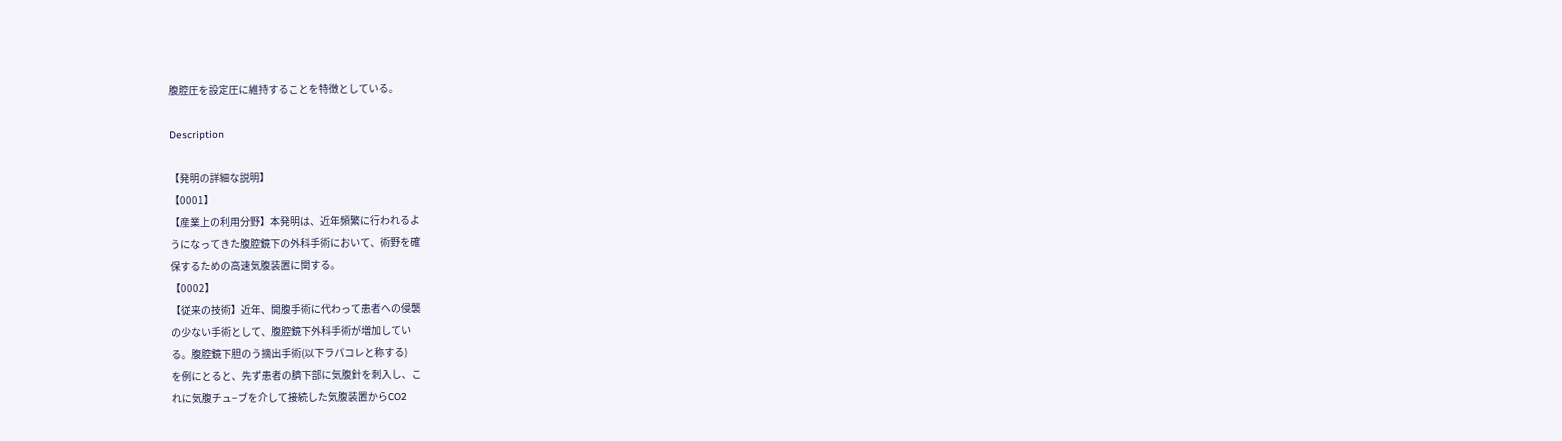腹腔圧を設定圧に維持することを特徴としている。

Description

【発明の詳細な説明】
【0001】
【産業上の利用分野】本発明は、近年頻繁に行われるよ
うになってきた腹腔鏡下の外科手術において、術野を確
保するための高速気腹装置に関する。
【0002】
【従来の技術】近年、開腹手術に代わって患者への侵襲
の少ない手術として、腹腔鏡下外科手術が増加してい
る。腹腔鏡下胆のう摘出手術(以下ラパコレと称する)
を例にとると、先ず患者の臍下部に気腹針を刺入し、こ
れに気腹チュ−ブを介して接続した気腹装置からCO2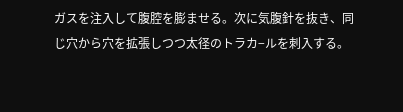ガスを注入して腹腔を膨ませる。次に気腹針を抜き、同
じ穴から穴を拡張しつつ太径のトラカ−ルを刺入する。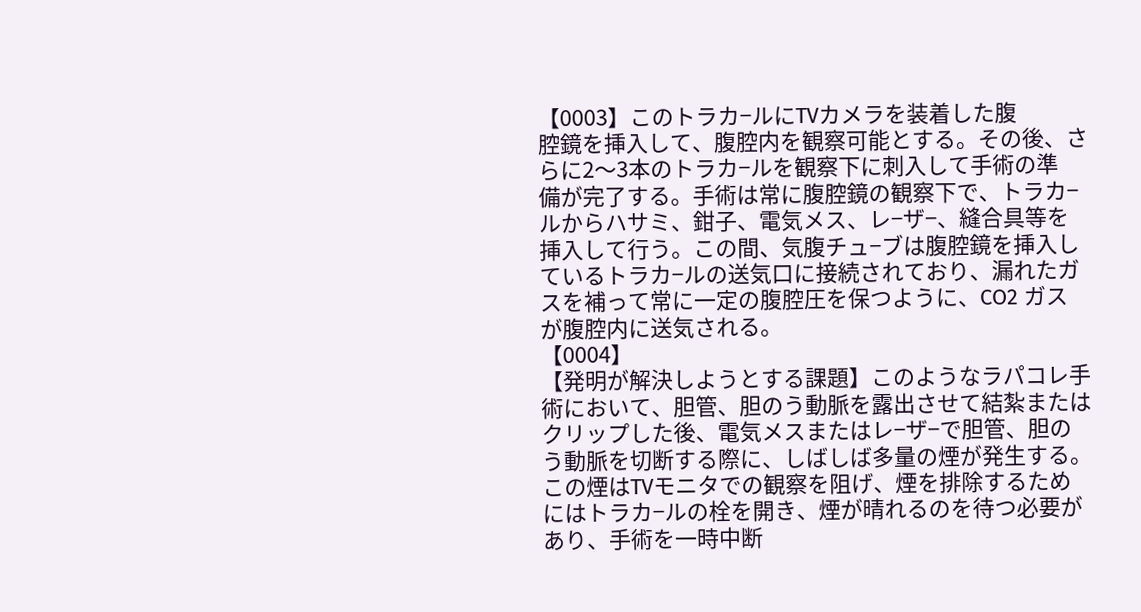【0003】このトラカ−ルにTVカメラを装着した腹
腔鏡を挿入して、腹腔内を観察可能とする。その後、さ
らに2〜3本のトラカ−ルを観察下に刺入して手術の準
備が完了する。手術は常に腹腔鏡の観察下で、トラカ−
ルからハサミ、鉗子、電気メス、レ−ザ−、縫合具等を
挿入して行う。この間、気腹チュ−ブは腹腔鏡を挿入し
ているトラカ−ルの送気口に接続されており、漏れたガ
スを補って常に一定の腹腔圧を保つように、CO2 ガス
が腹腔内に送気される。
【0004】
【発明が解決しようとする課題】このようなラパコレ手
術において、胆管、胆のう動脈を露出させて結紮または
クリップした後、電気メスまたはレ−ザ−で胆管、胆の
う動脈を切断する際に、しばしば多量の煙が発生する。
この煙はTVモニタでの観察を阻げ、煙を排除するため
にはトラカ−ルの栓を開き、煙が晴れるのを待つ必要が
あり、手術を一時中断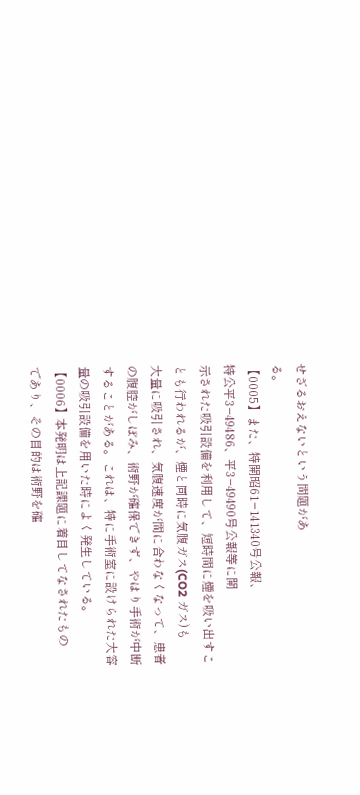せざるおえないという問題があ
る。
【0005】また、特開昭61−141340号公報、
特公平3−49486、平3−49490号公報等に開
示された吸引設備を利用して、短時間に煙を吸い出すこ
とも行われるが、煙と同時に気腹ガス(CO2 ガス)も
大量に吸引され、気腹速度が間に合わなくなって、患者
の腹腔がしぼみ、術野が確保できず、やはり手術が中断
することがある。これは、特に手術室に設けられた大容
量の吸引設備を用いた時によく発生している。
【0006】本発明は上記課題に着目してなされたもの
であり、その目的は術野を確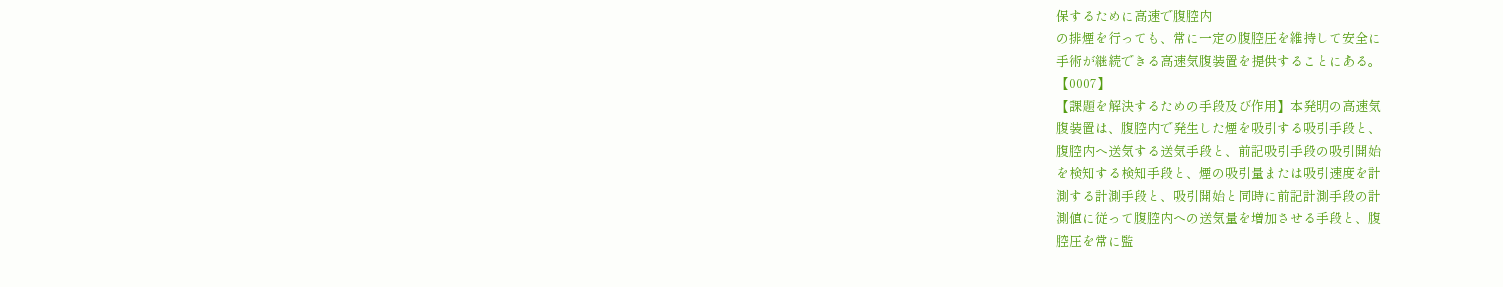保するために高速で腹腔内
の排煙を行っても、常に一定の腹腔圧を維持して安全に
手術が継続できる高速気腹装置を提供することにある。
【0007】
【課題を解決するための手段及び作用】本発明の高速気
腹装置は、腹腔内で発生した煙を吸引する吸引手段と、
腹腔内へ送気する送気手段と、前記吸引手段の吸引開始
を検知する検知手段と、煙の吸引量または吸引速度を計
測する計測手段と、吸引開始と同時に前記計測手段の計
測値に従って腹腔内への送気量を増加させる手段と、腹
腔圧を常に監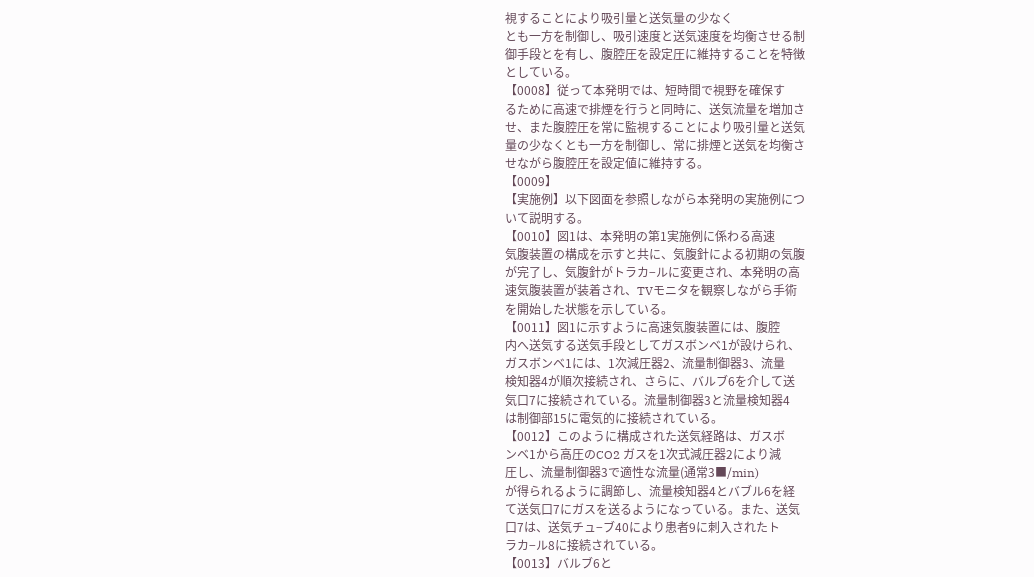視することにより吸引量と送気量の少なく
とも一方を制御し、吸引速度と送気速度を均衡させる制
御手段とを有し、腹腔圧を設定圧に維持することを特徴
としている。
【0008】従って本発明では、短時間で視野を確保す
るために高速で排煙を行うと同時に、送気流量を増加さ
せ、また腹腔圧を常に監視することにより吸引量と送気
量の少なくとも一方を制御し、常に排煙と送気を均衡さ
せながら腹腔圧を設定値に維持する。
【0009】
【実施例】以下図面を参照しながら本発明の実施例につ
いて説明する。
【0010】図1は、本発明の第1実施例に係わる高速
気腹装置の構成を示すと共に、気腹針による初期の気腹
が完了し、気腹針がトラカ−ルに変更され、本発明の高
速気腹装置が装着され、TVモニタを観察しながら手術
を開始した状態を示している。
【0011】図1に示すように高速気腹装置には、腹腔
内へ送気する送気手段としてガスボンベ1が設けられ、
ガスボンベ1には、1次減圧器2、流量制御器3、流量
検知器4が順次接続され、さらに、バルブ6を介して送
気口7に接続されている。流量制御器3と流量検知器4
は制御部15に電気的に接続されている。
【0012】このように構成された送気経路は、ガスボ
ンベ1から高圧のCO2 ガスを1次式減圧器2により減
圧し、流量制御器3で適性な流量(通常3■/min)
が得られるように調節し、流量検知器4とバブル6を経
て送気口7にガスを送るようになっている。また、送気
口7は、送気チュ−ブ40により患者9に刺入されたト
ラカ−ル8に接続されている。
【0013】バルブ6と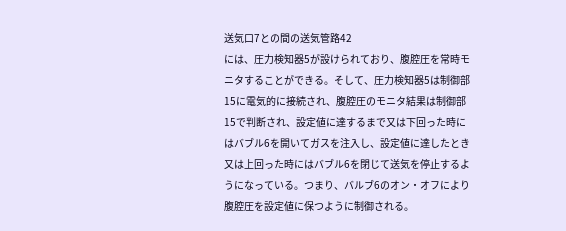送気口7との間の送気管路42
には、圧力検知器5が設けられており、腹腔圧を常時モ
ニタすることができる。そして、圧力検知器5は制御部
15に電気的に接続され、腹腔圧のモニタ結果は制御部
15で判断され、設定値に達するまで又は下回った時に
はバブル6を開いてガスを注入し、設定値に達したとき
又は上回った時にはバブル6を閉じて送気を停止するよ
うになっている。つまり、バルブ6のオン・オフにより
腹腔圧を設定値に保つように制御される。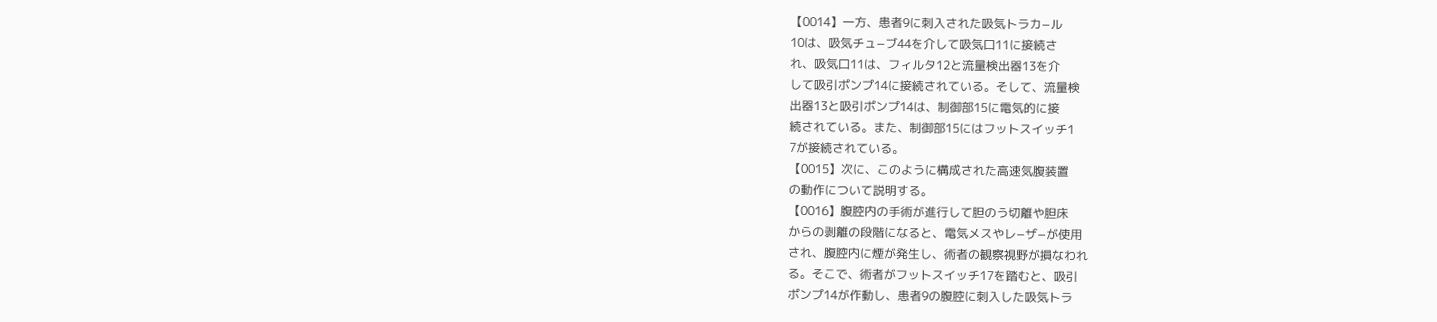【0014】一方、患者9に刺入された吸気トラカ−ル
10は、吸気チュ−ブ44を介して吸気口11に接続さ
れ、吸気口11は、フィルタ12と流量検出器13を介
して吸引ポンプ14に接続されている。そして、流量検
出器13と吸引ポンプ14は、制御部15に電気的に接
続されている。また、制御部15にはフットスイッチ1
7が接続されている。
【0015】次に、このように構成された高速気腹装置
の動作について説明する。
【0016】腹腔内の手術が進行して胆のう切離や胆床
からの剥離の段階になると、電気メスやレ−ザ−が使用
され、腹腔内に煙が発生し、術者の観察視野が損なわれ
る。そこで、術者がフットスイッチ17を踏むと、吸引
ポンプ14が作動し、患者9の腹腔に刺入した吸気トラ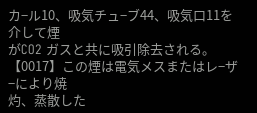カ−ル10、吸気チュ−ブ44、吸気口11を介して煙
がCO2 ガスと共に吸引除去される。
【0017】この煙は電気メスまたはレ−ザ−により焼
灼、蒸散した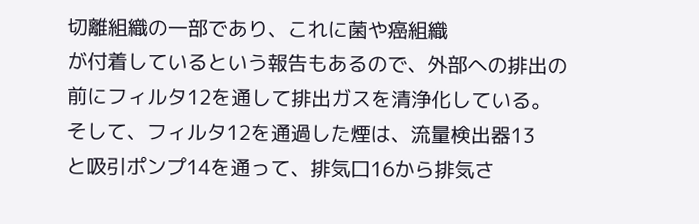切離組織の一部であり、これに菌や癌組織
が付着しているという報告もあるので、外部への排出の
前にフィルタ12を通して排出ガスを清浄化している。
そして、フィルタ12を通過した煙は、流量検出器13
と吸引ポンプ14を通って、排気口16から排気さ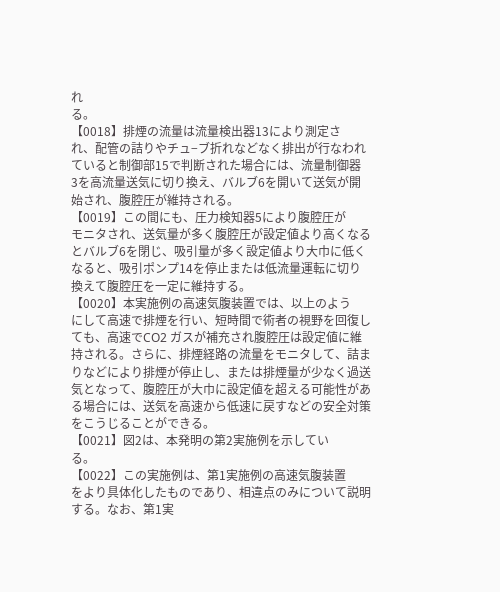れ
る。
【0018】排煙の流量は流量検出器13により測定さ
れ、配管の詰りやチュ−ブ折れなどなく排出が行なわれ
ていると制御部15で判断された場合には、流量制御器
3を高流量送気に切り換え、バルブ6を開いて送気が開
始され、腹腔圧が維持される。
【0019】この間にも、圧力検知器5により腹腔圧が
モニタされ、送気量が多く腹腔圧が設定値より高くなる
とバルブ6を閉じ、吸引量が多く設定値より大巾に低く
なると、吸引ポンプ14を停止または低流量運転に切り
換えて腹腔圧を一定に維持する。
【0020】本実施例の高速気腹装置では、以上のよう
にして高速で排煙を行い、短時間で術者の視野を回復し
ても、高速でCO2 ガスが補充され腹腔圧は設定値に維
持される。さらに、排煙経路の流量をモニタして、詰ま
りなどにより排煙が停止し、または排煙量が少なく過送
気となって、腹腔圧が大巾に設定値を超える可能性があ
る場合には、送気を高速から低速に戻すなどの安全対策
をこうじることができる。
【0021】図2は、本発明の第2実施例を示してい
る。
【0022】この実施例は、第1実施例の高速気腹装置
をより具体化したものであり、相違点のみについて説明
する。なお、第1実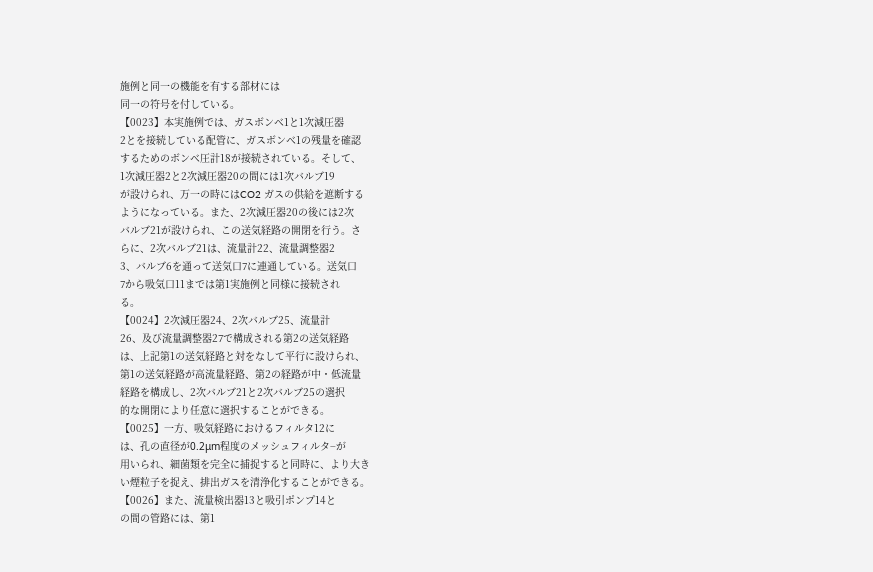施例と同一の機能を有する部材には
同一の符号を付している。
【0023】本実施例では、ガスボンベ1と1次減圧器
2とを接続している配管に、ガスボンベ1の残量を確認
するためのボンベ圧計18が接続されている。そして、
1次減圧器2と2次減圧器20の間には1次バルブ19
が設けられ、万一の時にはCO2 ガスの供給を遮断する
ようになっている。また、2次減圧器20の後には2次
バルブ21が設けられ、この送気経路の開閉を行う。さ
らに、2次バルブ21は、流量計22、流量調整器2
3、バルブ6を通って送気口7に連通している。送気口
7から吸気口11までは第1実施例と同様に接続され
る。
【0024】2次減圧器24、2次バルブ25、流量計
26、及び流量調整器27で構成される第2の送気経路
は、上記第1の送気経路と対をなして平行に設けられ、
第1の送気経路が高流量経路、第2の経路が中・低流量
経路を構成し、2次バルブ21と2次バルブ25の選択
的な開閉により任意に選択することができる。
【0025】一方、吸気経路におけるフィルタ12に
は、孔の直径が0.2μm程度のメッシュフィルタ−が
用いられ、細菌類を完全に捕捉すると同時に、より大き
い煙粒子を捉え、排出ガスを清浄化することができる。
【0026】また、流量検出器13と吸引ポンプ14と
の間の管路には、第1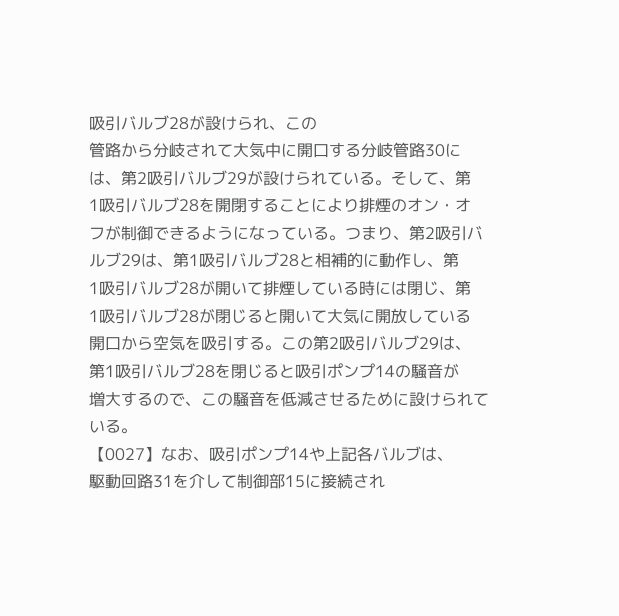吸引バルブ28が設けられ、この
管路から分岐されて大気中に開口する分岐管路30に
は、第2吸引バルブ29が設けられている。そして、第
1吸引バルブ28を開閉することにより排煙のオン・オ
フが制御できるようになっている。つまり、第2吸引バ
ルブ29は、第1吸引バルブ28と相補的に動作し、第
1吸引バルブ28が開いて排煙している時には閉じ、第
1吸引バルブ28が閉じると開いて大気に開放している
開口から空気を吸引する。この第2吸引バルブ29は、
第1吸引バルブ28を閉じると吸引ポンプ14の騒音が
増大するので、この騒音を低減させるために設けられて
いる。
【0027】なお、吸引ポンプ14や上記各バルブは、
駆動回路31を介して制御部15に接続され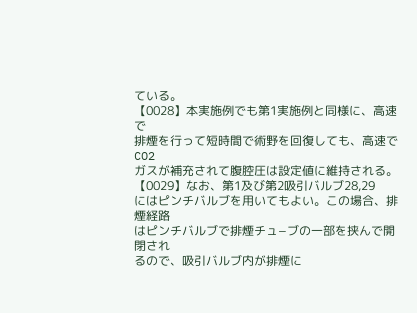ている。
【0028】本実施例でも第1実施例と同様に、高速で
排煙を行って短時間で術野を回復しても、高速でCO2
ガスが補充されて腹腔圧は設定値に維持される。
【0029】なお、第1及び第2吸引バルブ28,29
にはピンチバルブを用いてもよい。この場合、排煙経路
はピンチバルブで排煙チュ−ブの一部を挟んで開閉され
るので、吸引バルブ内が排煙に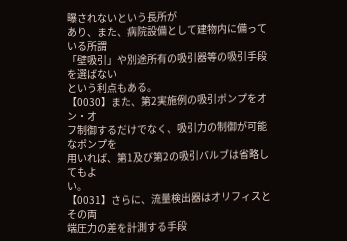曝されないという長所が
あり、また、病院設備として建物内に備っている所謂
「壁吸引」や別途所有の吸引器等の吸引手段を選ばない
という利点もある。
【0030】また、第2実施例の吸引ポンプをオン・オ
フ制御するだけでなく、吸引力の制御が可能なポンプを
用いれば、第1及び第2の吸引バルブは省略してもよ
い。
【0031】さらに、流量検出器はオリフィスとその両
端圧力の差を計測する手段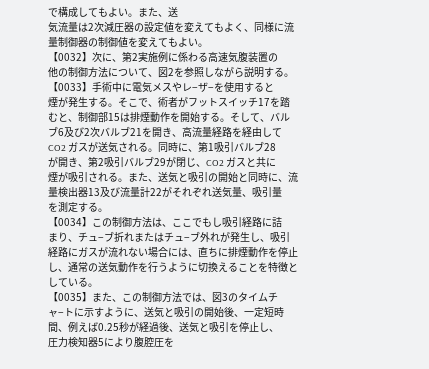で構成してもよい。また、送
気流量は2次減圧器の設定値を変えてもよく、同様に流
量制御器の制御値を変えてもよい。
【0032】次に、第2実施例に係わる高速気腹装置の
他の制御方法について、図2を参照しながら説明する。
【0033】手術中に電気メスやレ−ザ−を使用すると
煙が発生する。そこで、術者がフットスイッチ17を踏
むと、制御部15は排煙動作を開始する。そして、バル
ブ6及び2次バルブ21を開き、高流量経路を経由して
CO2 ガスが送気される。同時に、第1吸引バルブ28
が開き、第2吸引バルブ29が閉じ、CO2 ガスと共に
煙が吸引される。また、送気と吸引の開始と同時に、流
量検出器13及び流量計22がそれぞれ送気量、吸引量
を測定する。
【0034】この制御方法は、ここでもし吸引経路に詰
まり、チュ−ブ折れまたはチュ−ブ外れが発生し、吸引
経路にガスが流れない場合には、直ちに排煙動作を停止
し、通常の送気動作を行うように切換えることを特徴と
している。
【0035】また、この制御方法では、図3のタイムチ
ャ−トに示すように、送気と吸引の開始後、一定短時
間、例えば0.25秒が経過後、送気と吸引を停止し、
圧力検知器5により腹腔圧を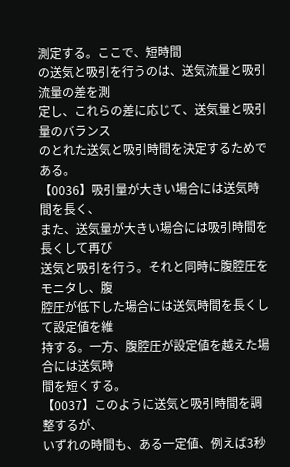測定する。ここで、短時間
の送気と吸引を行うのは、送気流量と吸引流量の差を測
定し、これらの差に応じて、送気量と吸引量のバランス
のとれた送気と吸引時間を決定するためである。
【0036】吸引量が大きい場合には送気時間を長く、
また、送気量が大きい場合には吸引時間を長くして再び
送気と吸引を行う。それと同時に腹腔圧をモニタし、腹
腔圧が低下した場合には送気時間を長くして設定値を維
持する。一方、腹腔圧が設定値を越えた場合には送気時
間を短くする。
【0037】このように送気と吸引時間を調整するが、
いずれの時間も、ある一定値、例えば3秒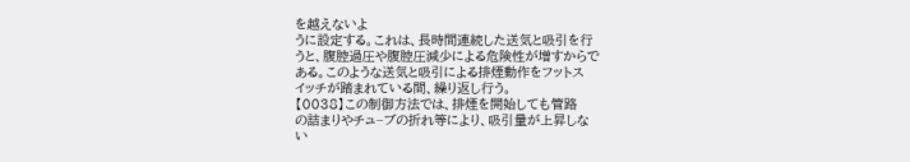を越えないよ
うに設定する。これは、長時間連続した送気と吸引を行
うと、腹腔過圧や腹腔圧減少による危険性が増すからで
ある。このような送気と吸引による排煙動作をフットス
イッチが踏まれている間、繰り返し行う。
【0038】この制御方法では、排煙を開始しても管路
の詰まりやチュ−ブの折れ等により、吸引量が上昇しな
い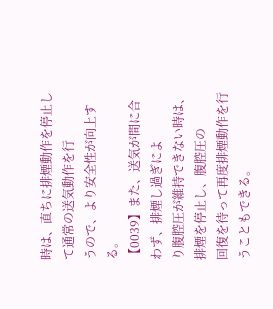時は、直ちに排煙動作を停止して通常の送気動作を行
うので、より安全性が向上する。
【0039】また、送気が間に合わず、排煙し過ぎによ
り腹腔圧が維持できない時は、排煙を停止し、腹腔圧の
回復を待って再度排煙動作を行うこともできる。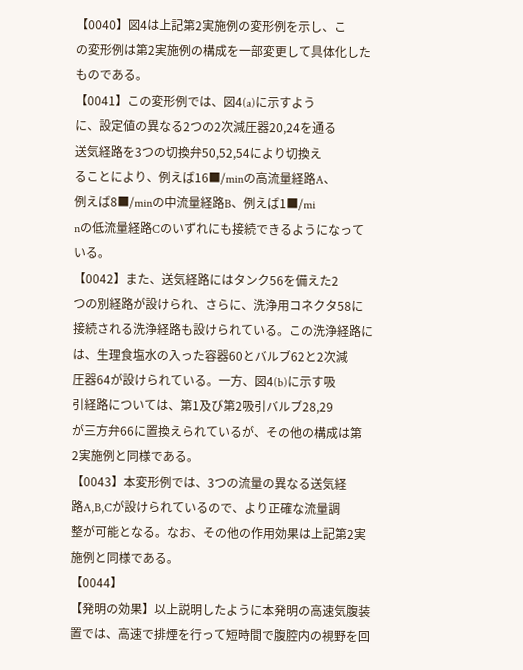【0040】図4は上記第2実施例の変形例を示し、こ
の変形例は第2実施例の構成を一部変更して具体化した
ものである。
【0041】この変形例では、図4(a)に示すよう
に、設定値の異なる2つの2次減圧器20,24を通る
送気経路を3つの切換弁50,52,54により切換え
ることにより、例えば16■/minの高流量経路A、
例えば8■/minの中流量経路B、例えば1■/mi
nの低流量経路Cのいずれにも接続できるようになって
いる。
【0042】また、送気経路にはタンク56を備えた2
つの別経路が設けられ、さらに、洗浄用コネクタ58に
接続される洗浄経路も設けられている。この洗浄経路に
は、生理食塩水の入った容器60とバルブ62と2次減
圧器64が設けられている。一方、図4(b)に示す吸
引経路については、第1及び第2吸引バルブ28,29
が三方弁66に置換えられているが、その他の構成は第
2実施例と同様である。
【0043】本変形例では、3つの流量の異なる送気経
路A,B,Cが設けられているので、より正確な流量調
整が可能となる。なお、その他の作用効果は上記第2実
施例と同様である。
【0044】
【発明の効果】以上説明したように本発明の高速気腹装
置では、高速で排煙を行って短時間で腹腔内の視野を回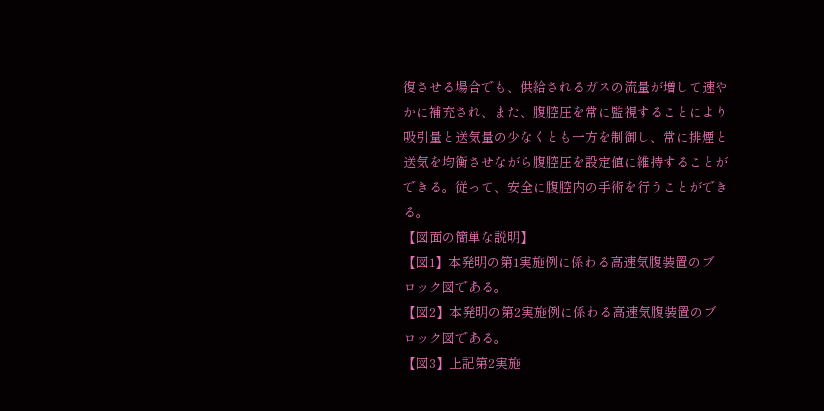復させる場合でも、供給されるガスの流量が増して速や
かに補充され、また、腹腔圧を常に監視することにより
吸引量と送気量の少なくとも一方を制御し、常に排煙と
送気を均衡させながら腹腔圧を設定値に維持することが
できる。従って、安全に腹腔内の手術を行うことができ
る。
【図面の簡単な説明】
【図1】本発明の第1実施例に係わる高速気腹装置のブ
ロック図である。
【図2】本発明の第2実施例に係わる高速気腹装置のブ
ロック図である。
【図3】上記第2実施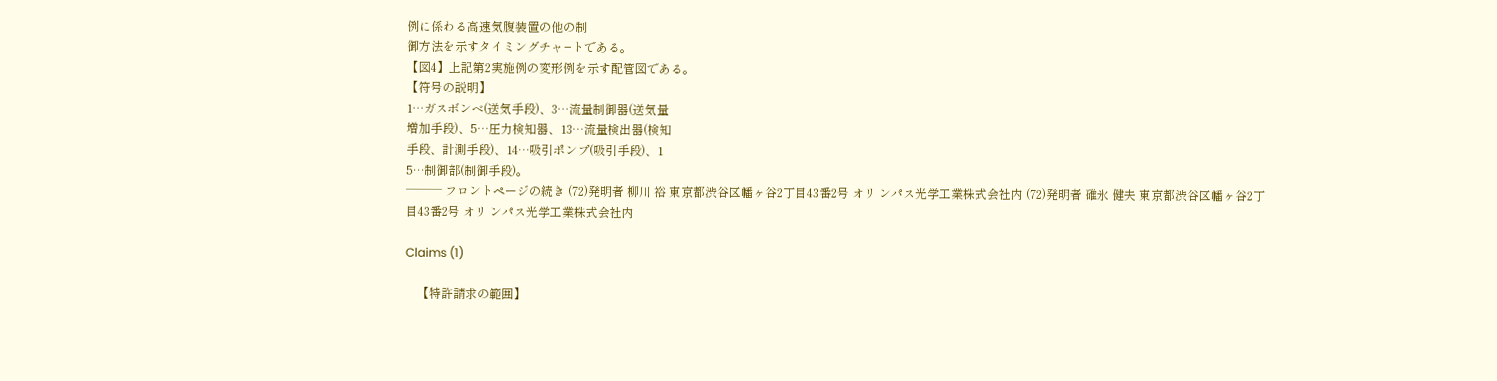例に係わる高速気腹装置の他の制
御方法を示すタイミングチャ−トである。
【図4】上記第2実施例の変形例を示す配管図である。
【符号の説明】
1…ガスボンベ(送気手段)、3…流量制御器(送気量
増加手段)、5…圧力検知器、13…流量検出器(検知
手段、計測手段)、14…吸引ポンプ(吸引手段)、1
5…制御部(制御手段)。
─── フロントページの続き (72)発明者 柳川 裕 東京都渋谷区幡ヶ谷2丁目43番2号 オリ ンパス光学工業株式会社内 (72)発明者 碓氷 健夫 東京都渋谷区幡ヶ谷2丁目43番2号 オリ ンパス光学工業株式会社内

Claims (1)

    【特許請求の範囲】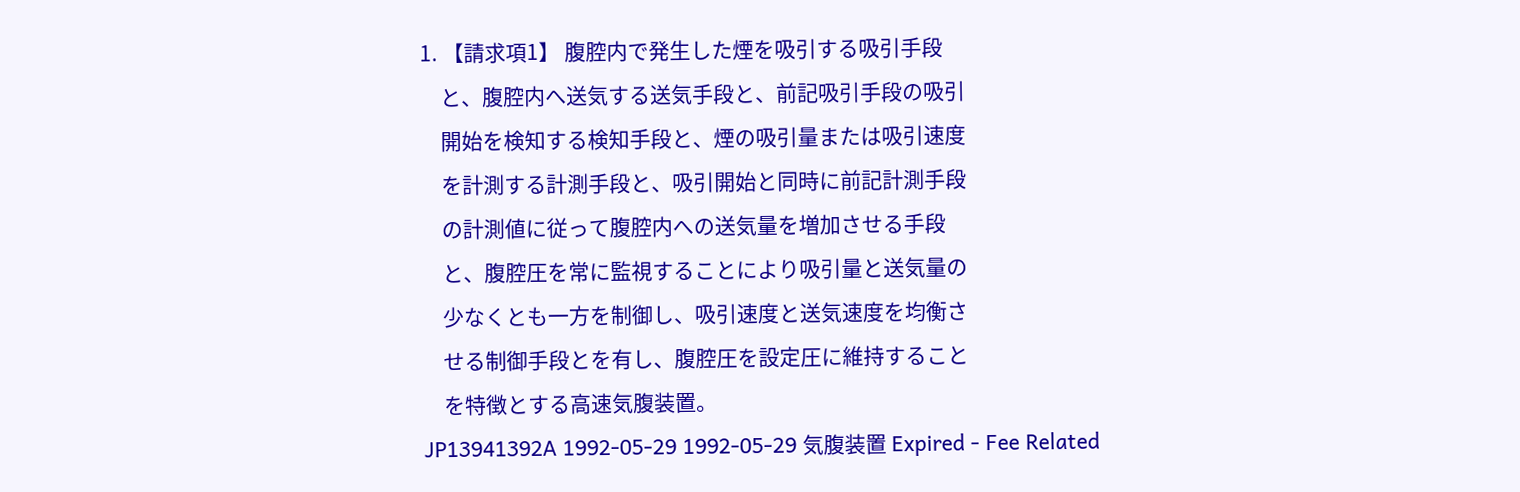1. 【請求項1】 腹腔内で発生した煙を吸引する吸引手段
    と、腹腔内へ送気する送気手段と、前記吸引手段の吸引
    開始を検知する検知手段と、煙の吸引量または吸引速度
    を計測する計測手段と、吸引開始と同時に前記計測手段
    の計測値に従って腹腔内への送気量を増加させる手段
    と、腹腔圧を常に監視することにより吸引量と送気量の
    少なくとも一方を制御し、吸引速度と送気速度を均衡さ
    せる制御手段とを有し、腹腔圧を設定圧に維持すること
    を特徴とする高速気腹装置。
JP13941392A 1992-05-29 1992-05-29 気腹装置 Expired - Fee Related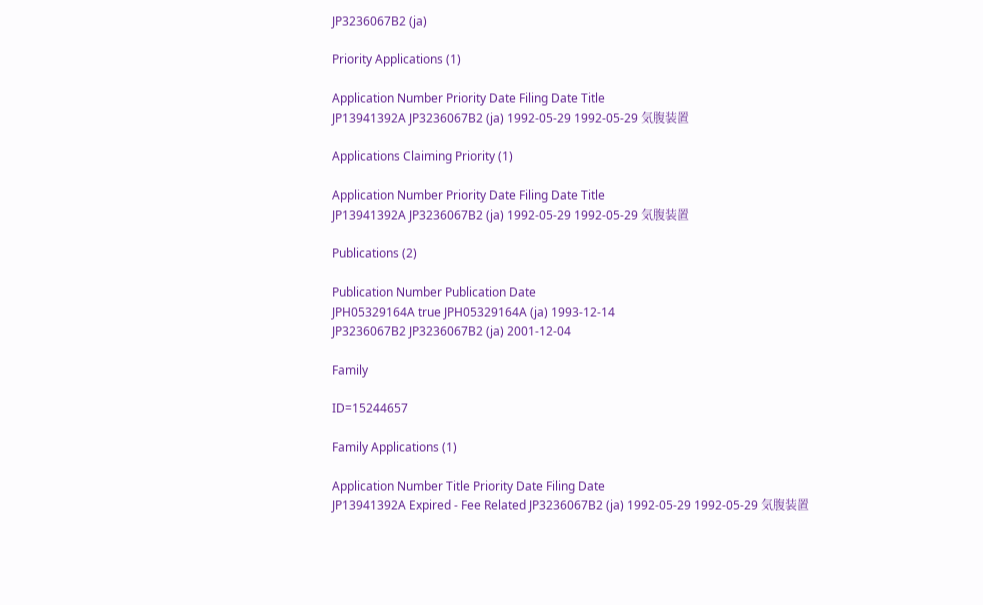JP3236067B2 (ja)

Priority Applications (1)

Application Number Priority Date Filing Date Title
JP13941392A JP3236067B2 (ja) 1992-05-29 1992-05-29 気腹装置

Applications Claiming Priority (1)

Application Number Priority Date Filing Date Title
JP13941392A JP3236067B2 (ja) 1992-05-29 1992-05-29 気腹装置

Publications (2)

Publication Number Publication Date
JPH05329164A true JPH05329164A (ja) 1993-12-14
JP3236067B2 JP3236067B2 (ja) 2001-12-04

Family

ID=15244657

Family Applications (1)

Application Number Title Priority Date Filing Date
JP13941392A Expired - Fee Related JP3236067B2 (ja) 1992-05-29 1992-05-29 気腹装置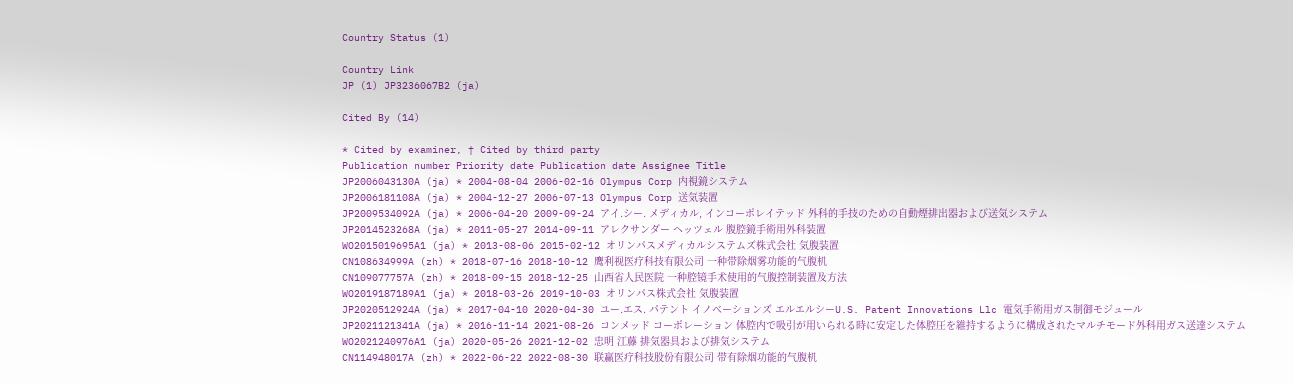Country Status (1)

Country Link
JP (1) JP3236067B2 (ja)

Cited By (14)

* Cited by examiner, † Cited by third party
Publication number Priority date Publication date Assignee Title
JP2006043130A (ja) * 2004-08-04 2006-02-16 Olympus Corp 内視鏡システム
JP2006181108A (ja) * 2004-12-27 2006-07-13 Olympus Corp 送気装置
JP2009534092A (ja) * 2006-04-20 2009-09-24 アイ.シー. メディカル, インコーポレイテッド 外科的手技のための自動煙排出器および送気システム
JP2014523268A (ja) * 2011-05-27 2014-09-11 アレクサンダー ヘッツェル 腹腔鏡手術用外科装置
WO2015019695A1 (ja) * 2013-08-06 2015-02-12 オリンパスメディカルシステムズ株式会社 気腹装置
CN108634999A (zh) * 2018-07-16 2018-10-12 鹰利视医疗科技有限公司 一种带除烟雾功能的气腹机
CN109077757A (zh) * 2018-09-15 2018-12-25 山西省人民医院 一种腔镜手术使用的气腹控制装置及方法
WO2019187189A1 (ja) * 2018-03-26 2019-10-03 オリンパス株式会社 気腹装置
JP2020512924A (ja) * 2017-04-10 2020-04-30 ユー.エス. パテント イノベーションズ エルエルシーU.S. Patent Innovations Llc 電気手術用ガス制御モジュール
JP2021121341A (ja) * 2016-11-14 2021-08-26 コンメッド コーポレーション 体腔内で吸引が用いられる時に安定した体腔圧を維持するように構成されたマルチモード外科用ガス送達システム
WO2021240976A1 (ja) 2020-05-26 2021-12-02 忠明 江藤 排気器具および排気システム
CN114948017A (zh) * 2022-06-22 2022-08-30 联赢医疗科技股份有限公司 带有除烟功能的气腹机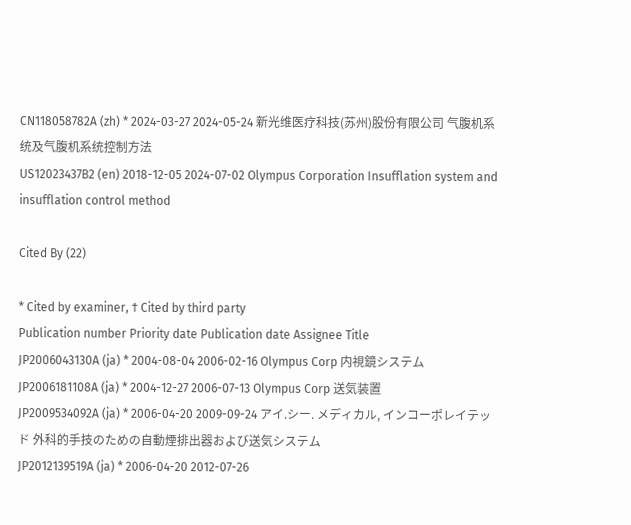CN118058782A (zh) * 2024-03-27 2024-05-24 新光维医疗科技(苏州)股份有限公司 气腹机系统及气腹机系统控制方法
US12023437B2 (en) 2018-12-05 2024-07-02 Olympus Corporation Insufflation system and insufflation control method

Cited By (22)

* Cited by examiner, † Cited by third party
Publication number Priority date Publication date Assignee Title
JP2006043130A (ja) * 2004-08-04 2006-02-16 Olympus Corp 内視鏡システム
JP2006181108A (ja) * 2004-12-27 2006-07-13 Olympus Corp 送気装置
JP2009534092A (ja) * 2006-04-20 2009-09-24 アイ.シー. メディカル, インコーポレイテッド 外科的手技のための自動煙排出器および送気システム
JP2012139519A (ja) * 2006-04-20 2012-07-26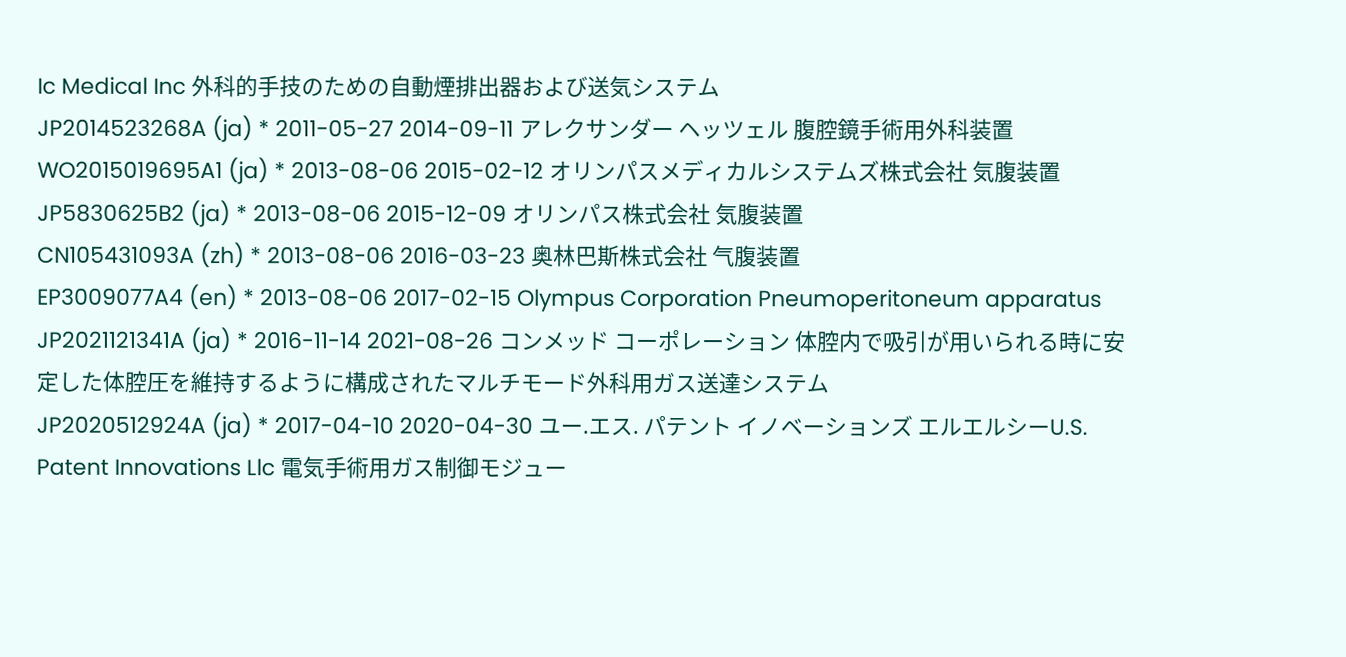Ic Medical Inc 外科的手技のための自動煙排出器および送気システム
JP2014523268A (ja) * 2011-05-27 2014-09-11 アレクサンダー ヘッツェル 腹腔鏡手術用外科装置
WO2015019695A1 (ja) * 2013-08-06 2015-02-12 オリンパスメディカルシステムズ株式会社 気腹装置
JP5830625B2 (ja) * 2013-08-06 2015-12-09 オリンパス株式会社 気腹装置
CN105431093A (zh) * 2013-08-06 2016-03-23 奥林巴斯株式会社 气腹装置
EP3009077A4 (en) * 2013-08-06 2017-02-15 Olympus Corporation Pneumoperitoneum apparatus
JP2021121341A (ja) * 2016-11-14 2021-08-26 コンメッド コーポレーション 体腔内で吸引が用いられる時に安定した体腔圧を維持するように構成されたマルチモード外科用ガス送達システム
JP2020512924A (ja) * 2017-04-10 2020-04-30 ユー.エス. パテント イノベーションズ エルエルシーU.S. Patent Innovations Llc 電気手術用ガス制御モジュー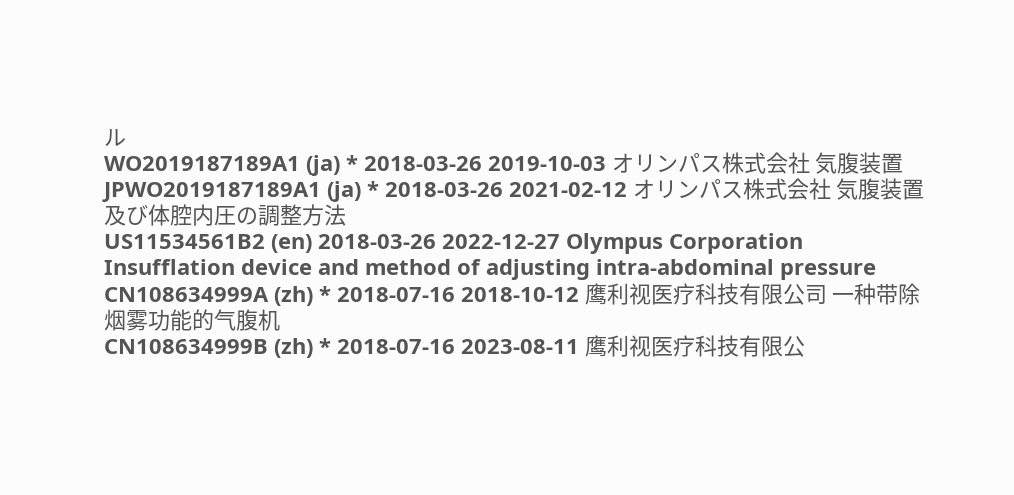ル
WO2019187189A1 (ja) * 2018-03-26 2019-10-03 オリンパス株式会社 気腹装置
JPWO2019187189A1 (ja) * 2018-03-26 2021-02-12 オリンパス株式会社 気腹装置及び体腔内圧の調整方法
US11534561B2 (en) 2018-03-26 2022-12-27 Olympus Corporation Insufflation device and method of adjusting intra-abdominal pressure
CN108634999A (zh) * 2018-07-16 2018-10-12 鹰利视医疗科技有限公司 一种带除烟雾功能的气腹机
CN108634999B (zh) * 2018-07-16 2023-08-11 鹰利视医疗科技有限公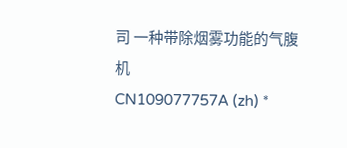司 一种带除烟雾功能的气腹机
CN109077757A (zh) *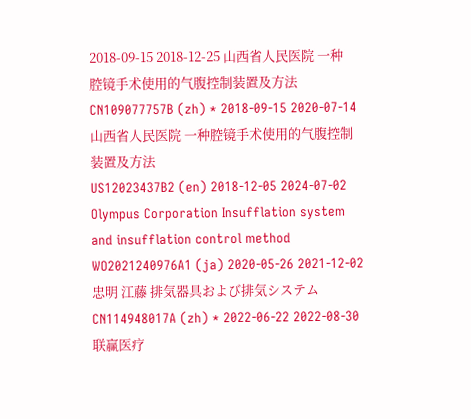2018-09-15 2018-12-25 山西省人民医院 一种腔镜手术使用的气腹控制装置及方法
CN109077757B (zh) * 2018-09-15 2020-07-14 山西省人民医院 一种腔镜手术使用的气腹控制装置及方法
US12023437B2 (en) 2018-12-05 2024-07-02 Olympus Corporation Insufflation system and insufflation control method
WO2021240976A1 (ja) 2020-05-26 2021-12-02 忠明 江藤 排気器具および排気システム
CN114948017A (zh) * 2022-06-22 2022-08-30 联赢医疗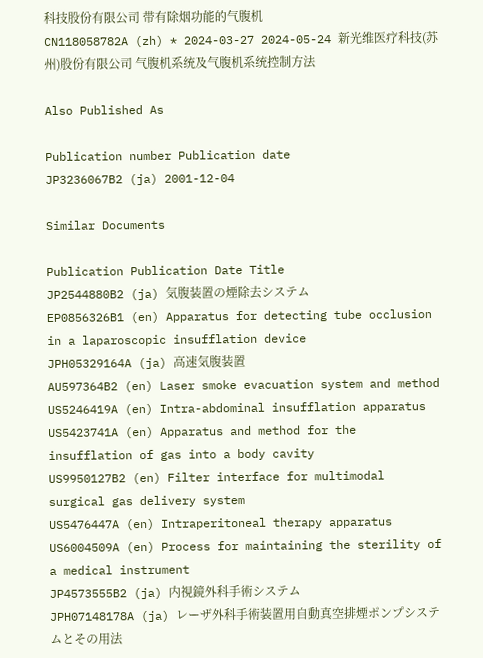科技股份有限公司 带有除烟功能的气腹机
CN118058782A (zh) * 2024-03-27 2024-05-24 新光维医疗科技(苏州)股份有限公司 气腹机系统及气腹机系统控制方法

Also Published As

Publication number Publication date
JP3236067B2 (ja) 2001-12-04

Similar Documents

Publication Publication Date Title
JP2544880B2 (ja) 気腹装置の煙除去システム
EP0856326B1 (en) Apparatus for detecting tube occlusion in a laparoscopic insufflation device
JPH05329164A (ja) 高速気腹装置
AU597364B2 (en) Laser smoke evacuation system and method
US5246419A (en) Intra-abdominal insufflation apparatus
US5423741A (en) Apparatus and method for the insufflation of gas into a body cavity
US9950127B2 (en) Filter interface for multimodal surgical gas delivery system
US5476447A (en) Intraperitoneal therapy apparatus
US6004509A (en) Process for maintaining the sterility of a medical instrument
JP4573555B2 (ja) 内視鏡外科手術システム
JPH07148178A (ja) レーザ外科手術装置用自動真空排煙ポンプシステムとその用法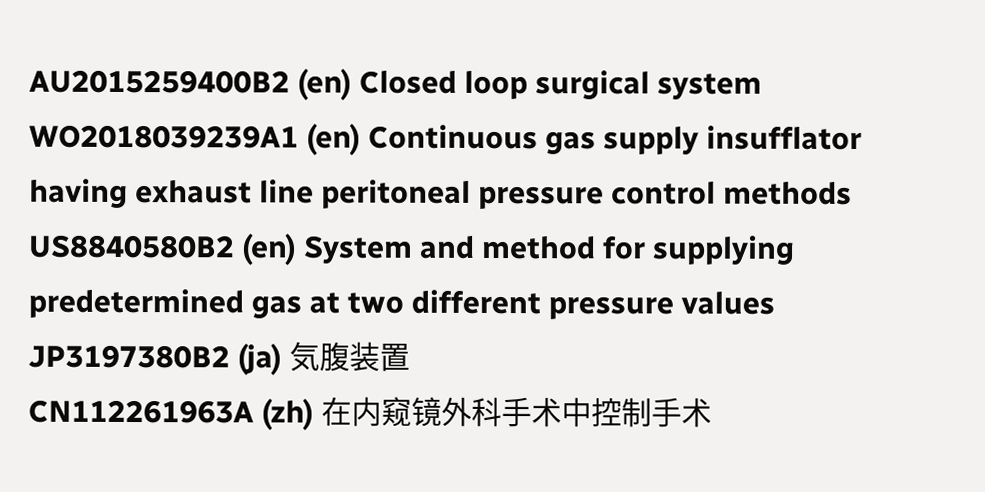AU2015259400B2 (en) Closed loop surgical system
WO2018039239A1 (en) Continuous gas supply insufflator having exhaust line peritoneal pressure control methods
US8840580B2 (en) System and method for supplying predetermined gas at two different pressure values
JP3197380B2 (ja) 気腹装置
CN112261963A (zh) 在内窥镜外科手术中控制手术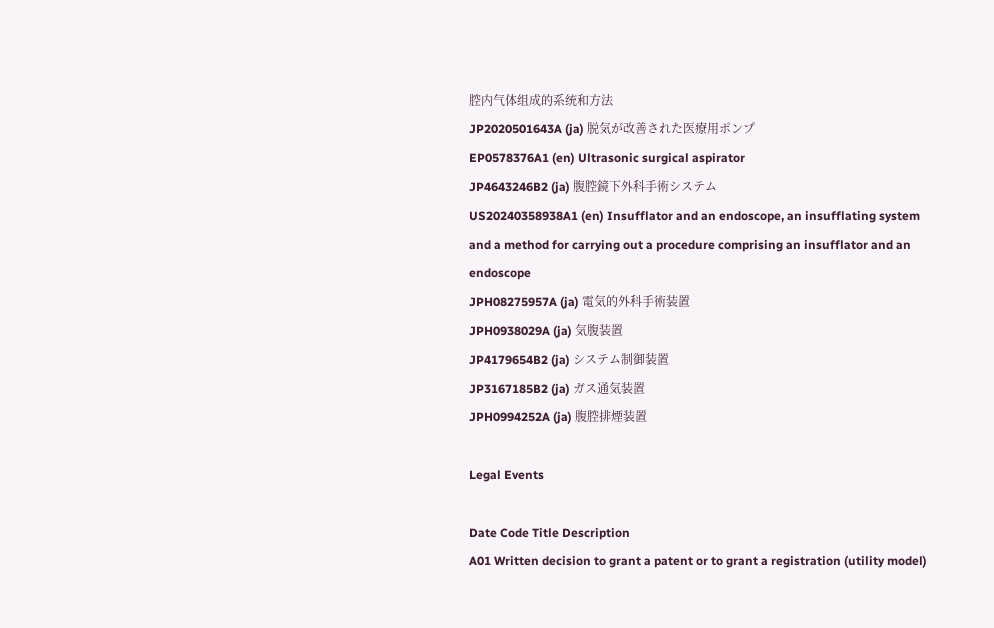腔内气体组成的系统和方法
JP2020501643A (ja) 脱気が改善された医療用ポンプ
EP0578376A1 (en) Ultrasonic surgical aspirator
JP4643246B2 (ja) 腹腔鏡下外科手術システム
US20240358938A1 (en) Insufflator and an endoscope, an insufflating system and a method for carrying out a procedure comprising an insufflator and an endoscope
JPH08275957A (ja) 電気的外科手術装置
JPH0938029A (ja) 気腹装置
JP4179654B2 (ja) システム制御装置
JP3167185B2 (ja) ガス通気装置
JPH0994252A (ja) 腹腔排煙装置

Legal Events

Date Code Title Description
A01 Written decision to grant a patent or to grant a registration (utility model)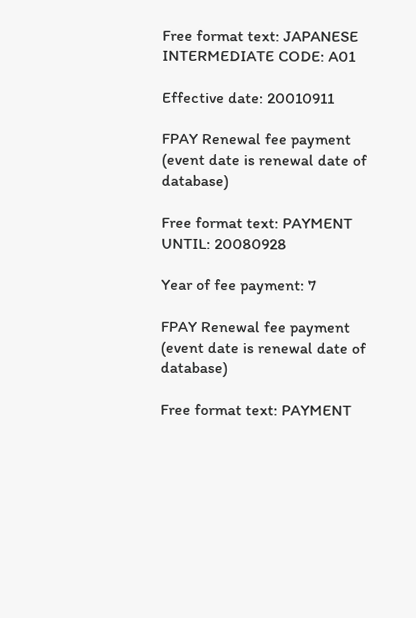Free format text: JAPANESE INTERMEDIATE CODE: A01

Effective date: 20010911

FPAY Renewal fee payment (event date is renewal date of database)

Free format text: PAYMENT UNTIL: 20080928

Year of fee payment: 7

FPAY Renewal fee payment (event date is renewal date of database)

Free format text: PAYMENT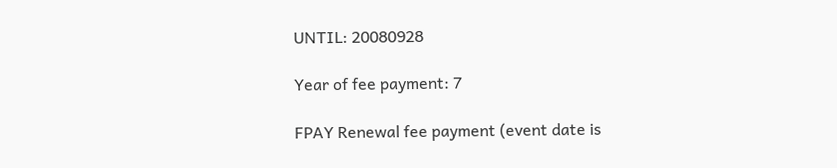UNTIL: 20080928

Year of fee payment: 7

FPAY Renewal fee payment (event date is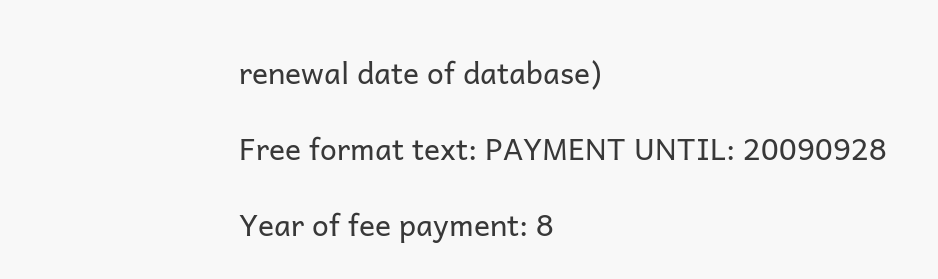renewal date of database)

Free format text: PAYMENT UNTIL: 20090928

Year of fee payment: 8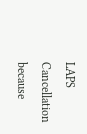LAPS Cancellation because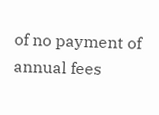of no payment of annual fees